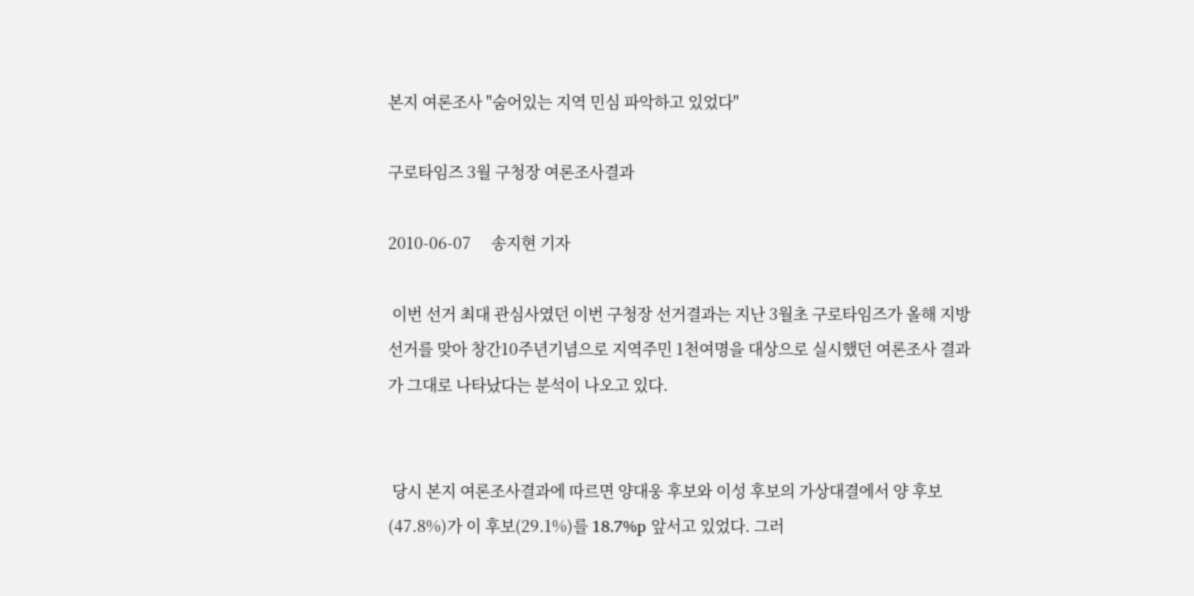본지 여론조사 "숨어있는 지역 민심 파악하고 있었다"

구로타임즈 3월 구청장 여론조사결과

2010-06-07     송지현 기자

 이번 선거 최대 관심사였던 이번 구청장 선거결과는 지난 3월초 구로타임즈가 올해 지방선거를 맞아 창간10주년기념으로 지역주민 1천여명을 대상으로 실시했던 여론조사 결과가 그대로 나타났다는 분석이 나오고 있다.


 당시 본지 여론조사결과에 따르면 양대웅 후보와 이성 후보의 가상대결에서 양 후보(47.8%)가 이 후보(29.1%)를 18.7%p 앞서고 있었다. 그러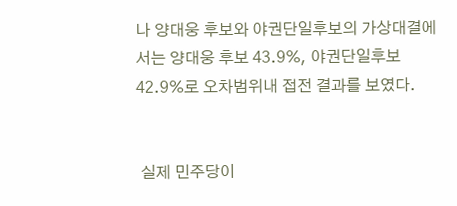나 양대웅 후보와 야권단일후보의 가상대결에서는 양대웅 후보 43.9%, 야권단일후보 42.9%로 오차범위내 접전 결과를 보였다.


 실제 민주당이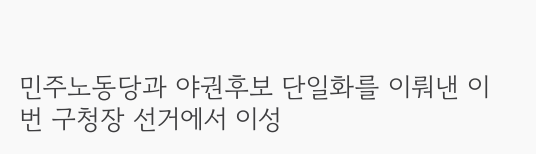민주노동당과 야권후보 단일화를 이뤄낸 이번 구청장 선거에서 이성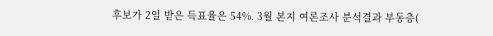후보가 2일 받은 득표율은 54%. 3월 본지 여론조사 분석결과 부동층(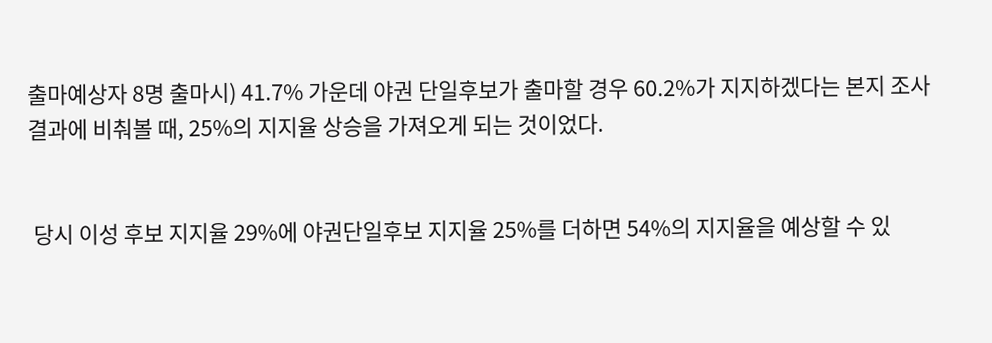출마예상자 8명 출마시) 41.7% 가운데 야권 단일후보가 출마할 경우 60.2%가 지지하겠다는 본지 조사결과에 비춰볼 때, 25%의 지지율 상승을 가져오게 되는 것이었다.


 당시 이성 후보 지지율 29%에 야권단일후보 지지율 25%를 더하면 54%의 지지율을 예상할 수 있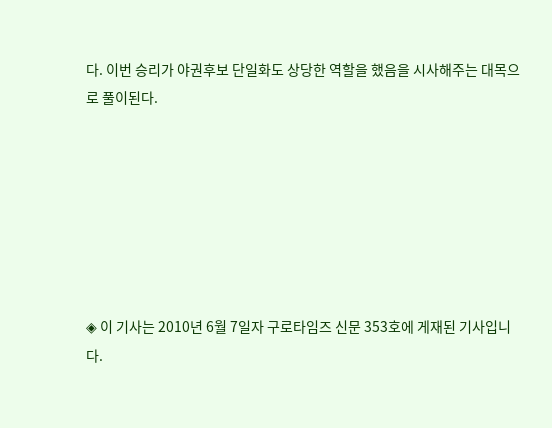다. 이번 승리가 야권후보 단일화도 상당한 역할을 했음을 시사해주는 대목으로 풀이된다.







◈ 이 기사는 2010년 6월 7일자 구로타임즈 신문 353호에 게재된 기사입니다.